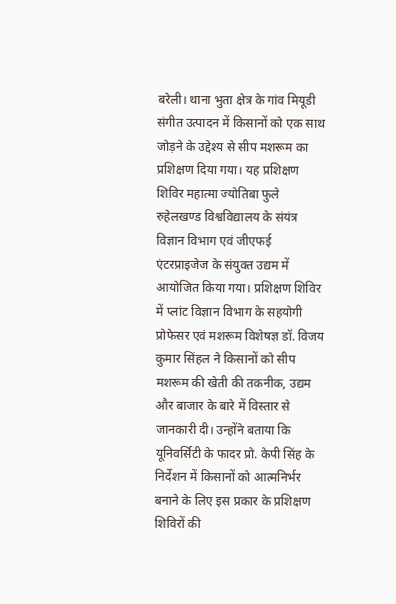बरेली। थाना भुता क्षेत्र के गांव मियूडी संगीत उत्पादन में किसानों को एक साथ जोड़ने के उद्देश्य से सीप मशरूम का प्रशिक्षण दिया गया। यह प्रशिक्षण शिविर महात्मा ज्योतिबा फुले रुहेलखण्ड विश्वविद्यालय के संयंत्र विज्ञान विभाग एवं जीएफई एंटरप्राइजेज के संयुक्त उद्यम में आयोजित किया गया। प्रशिक्षण शिविर में प्लांट विज्ञान विभाग के सहयोगी प्रोफेसर एवं मशरूम विशेषज्ञ डॉ. विजय कुमार सिंहल ने किसानों को सीप मशरूम की खेती की तकनीक, उद्यम और बाजार के बारे में विस्तार से जानकारी दी। उन्होंने बताया कि यूनिवर्सिटी के फादर प्रो. केपी सिंह के निर्देशन में किसानों को आत्मनिर्भर बनाने के लिए इस प्रकार के प्रशिक्षण शिविरों की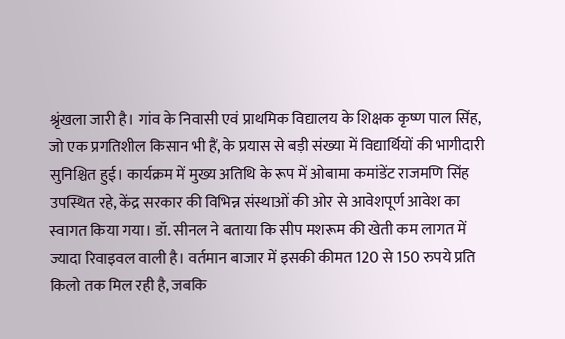श्रृंखला जारी है। गांव के निवासी एवं प्राथमिक विद्यालय के शिक्षक कृष्ण पाल सिंह, जो एक प्रगतिशील किसान भी हैं, के प्रयास से बड़ी संख्या में विद्यार्थियों की भागीदारी सुनिश्चित हुई। कार्यक्रम में मुख्य अतिथि के रूप में ओबामा कमांडेंट राजमणि सिंह उपस्थित रहे, केंद्र सरकार की विभिन्न संस्थाओं की ओर से आवेशपूर्ण आवेश का स्वागत किया गया। डॉ. सीनल ने बताया कि सीप मशरूम की खेती कम लागत में ज्यादा रिवाइवल वाली है। वर्तमान बाजार में इसकी कीमत 120 से 150 रुपये प्रति किलो तक मिल रही है, जबकि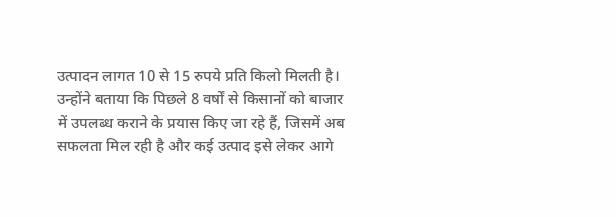उत्पादन लागत 10 से 15 रुपये प्रति किलो मिलती है। उन्होंने बताया कि पिछले 8 वर्षों से किसानों को बाजार में उपलब्ध कराने के प्रयास किए जा रहे हैं, जिसमें अब सफलता मिल रही है और कई उत्पाद इसे लेकर आगे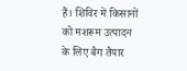हैं। शिविर में किसानों को मशरूम उत्पादन के लिए बैग तैयार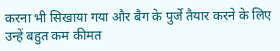करना भी सिखाया गया और बैग के पुर्जे तैयार करने के लिए उन्हें बहुत कम कीमत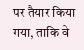पर तैयार किया गया, ताकि वे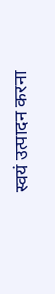स्वयं उत्पादन करना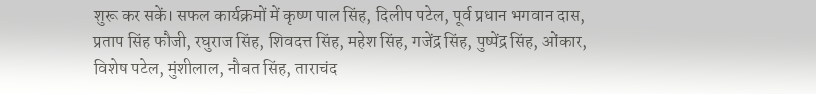शुरू कर सकें। सफल कार्यक्रमों में कृष्ण पाल सिंह, दिलीप पटेल, पूर्व प्रधान भगवान दास, प्रताप सिंह फौजी, रघुराज सिंह, शिवदत्त सिंह, महेश सिंह, गजेंद्र सिंह, पुष्पेंद्र सिंह, ओंकार, विशेष पटेल, मुंशीलाल, नौबत सिंह, ताराचंद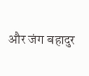और जंग बहादुर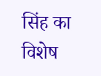सिंह का विशेष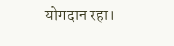योगदान रहा।